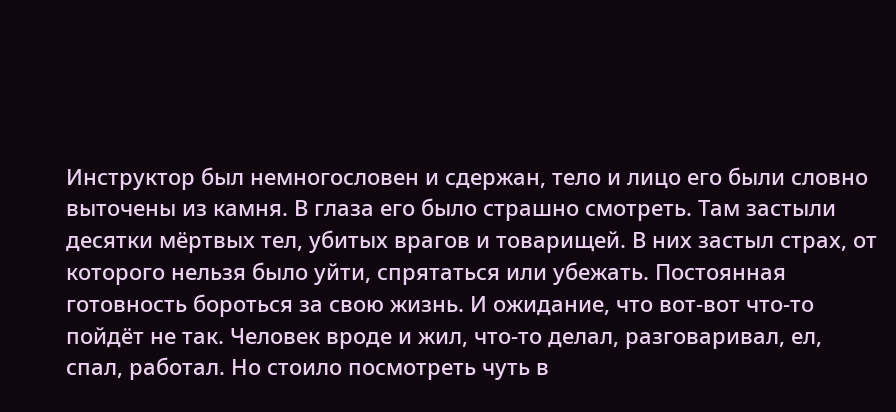Инструктор был немногословен и сдержан, тело и лицо его были словно выточены из камня. В глаза его было страшно смотреть. Там застыли десятки мёртвых тел, убитых врагов и товарищей. В них застыл страх, от которого нельзя было уйти, спрятаться или убежать. Постоянная готовность бороться за свою жизнь. И ожидание, что вот-вот что-то пойдёт не так. Человек вроде и жил, что-то делал, разговаривал, ел, спал, работал. Но стоило посмотреть чуть в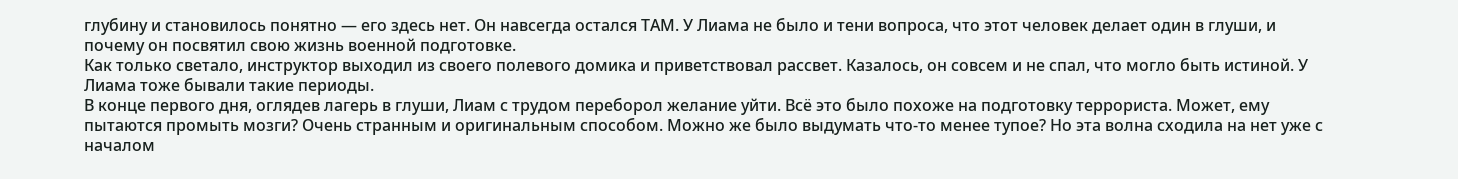глубину и становилось понятно — его здесь нет. Он навсегда остался ТАМ. У Лиама не было и тени вопроса, что этот человек делает один в глуши, и почему он посвятил свою жизнь военной подготовке.
Как только светало, инструктор выходил из своего полевого домика и приветствовал рассвет. Казалось, он совсем и не спал, что могло быть истиной. У Лиама тоже бывали такие периоды.
В конце первого дня, оглядев лагерь в глуши, Лиам с трудом переборол желание уйти. Всё это было похоже на подготовку террориста. Может, ему пытаются промыть мозги? Очень странным и оригинальным способом. Можно же было выдумать что-то менее тупое? Но эта волна сходила на нет уже с началом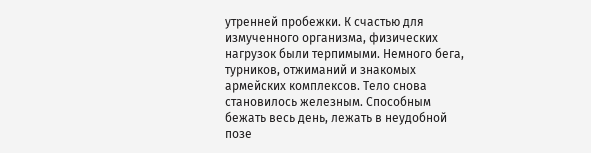утренней пробежки. К счастью для измученного организма, физических нагрузок были терпимыми. Немного бега, турников, отжиманий и знакомых армейских комплексов. Тело снова становилось железным. Способным бежать весь день, лежать в неудобной позе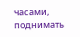часами, поднимать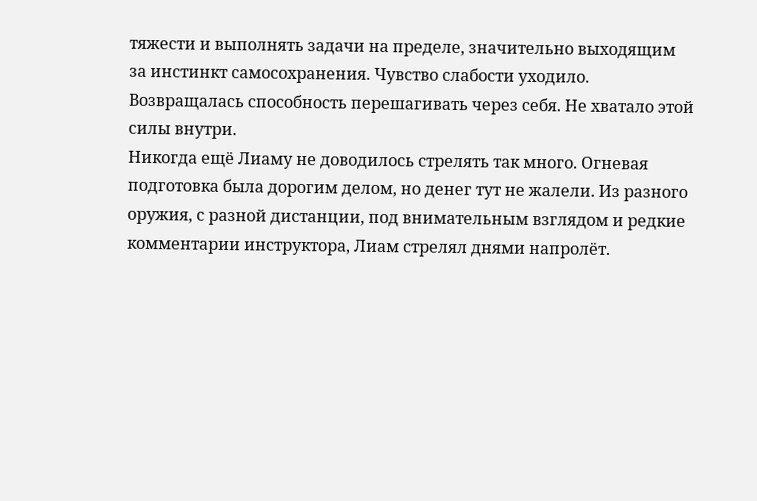тяжести и выполнять задачи на пределе, значительно выходящим за инстинкт самосохранения. Чувство слабости уходило. Возвращалась способность перешагивать через себя. Не хватало этой силы внутри.
Никогда ещё Лиаму не доводилось стрелять так много. Огневая подготовка была дорогим делом, но денег тут не жалели. Из разного оружия, с разной дистанции, под внимательным взглядом и редкие комментарии инструктора, Лиам стрелял днями напролёт.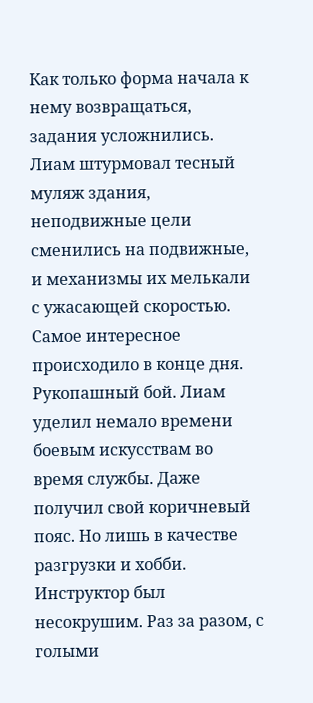Как только форма начала к нему возвращаться, задания усложнились. Лиам штурмовал тесный муляж здания, неподвижные цели сменились на подвижные, и механизмы их мелькали с ужасающей скоростью.
Самое интересное происходило в конце дня. Рукопашный бой. Лиам уделил немало времени боевым искусствам во время службы. Даже получил свой коричневый пояс. Но лишь в качестве разгрузки и хобби. Инструктор был несокрушим. Раз за разом, с голыми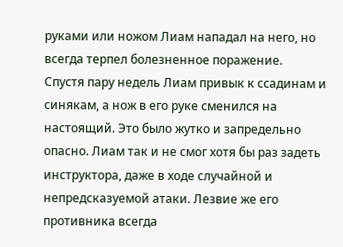руками или ножом Лиам нападал на него, но всегда терпел болезненное поражение.
Спустя пару недель Лиам привык к ссадинам и синякам, а нож в его руке сменился на настоящий. Это было жутко и запредельно опасно. Лиам так и не смог хотя бы раз задеть инструктора, даже в ходе случайной и непредсказуемой атаки. Лезвие же его противника всегда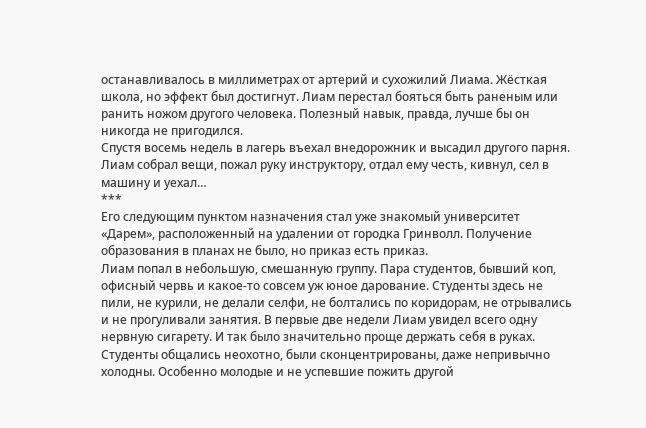останавливалось в миллиметрах от артерий и сухожилий Лиама. Жёсткая школа, но эффект был достигнут. Лиам перестал бояться быть раненым или ранить ножом другого человека. Полезный навык, правда, лучше бы он никогда не пригодился.
Спустя восемь недель в лагерь въехал внедорожник и высадил другого парня. Лиам собрал вещи, пожал руку инструктору, отдал ему честь, кивнул, сел в машину и уехал…
***
Его следующим пунктом назначения стал уже знакомый университет «Дарем», расположенный на удалении от городка Гринволл. Получение образования в планах не было, но приказ есть приказ.
Лиам попал в небольшую, смешанную группу. Пара студентов, бывший коп, офисный червь и какое-то совсем уж юное дарование. Студенты здесь не пили, не курили, не делали селфи, не болтались по коридорам, не отрывались и не прогуливали занятия. В первые две недели Лиам увидел всего одну нервную сигарету. И так было значительно проще держать себя в руках.
Студенты общались неохотно, были сконцентрированы, даже непривычно холодны. Особенно молодые и не успевшие пожить другой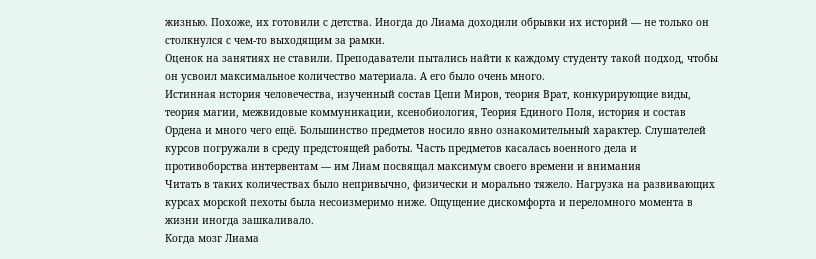жизнью. Похоже, их готовили с детства. Иногда до Лиама доходили обрывки их историй — не только он столкнулся с чем-то выходящим за рамки.
Оценок на занятиях не ставили. Преподаватели пытались найти к каждому студенту такой подход, чтобы он усвоил максимальное количество материала. А его было очень много.
Истинная история человечества, изученный состав Цепи Миров, теория Врат, конкурирующие виды, теория магии, межвидовые коммуникации, ксенобиология, Теория Единого Поля, история и состав Ордена и много чего ещё. Большинство предметов носило явно ознакомительный характер. Слушателей курсов погружали в среду предстоящей работы. Часть предметов касалась военного дела и противоборства интервентам — им Лиам посвящал максимум своего времени и внимания
Читать в таких количествах было непривычно, физически и морально тяжело. Нагрузка на развивающих курсах морской пехоты была несоизмеримо ниже. Ощущение дискомфорта и переломного момента в жизни иногда зашкаливало.
Когда мозг Лиама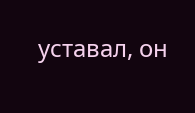уставал, он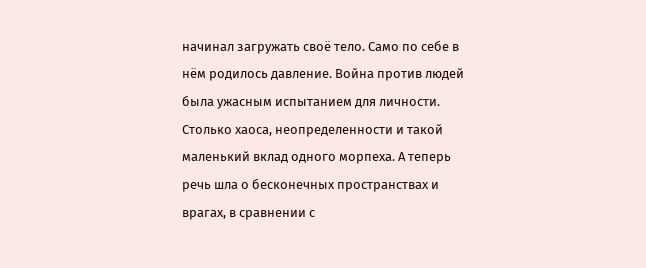начинал загружать своё тело. Само по себе в нём родилось давление. Война против людей была ужасным испытанием для личности. Столько хаоса, неопределенности и такой маленький вклад одного морпеха. А теперь речь шла о бесконечных пространствах и врагах, в сравнении с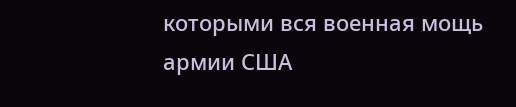которыми вся военная мощь армии США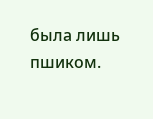была лишь пшиком.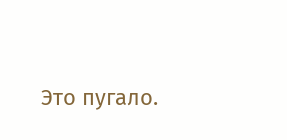Это пугало.